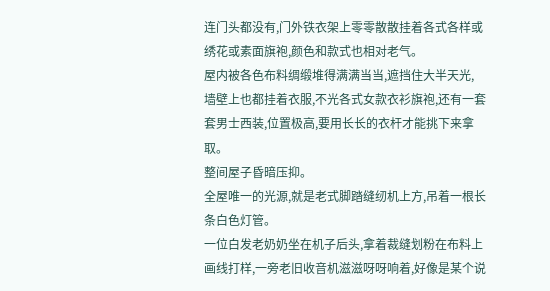连门头都没有,门外铁衣架上零零散散挂着各式各样或绣花或素面旗袍,颜色和款式也相对老气。
屋内被各色布料绸缎堆得满满当当,遮挡住大半天光,
墙壁上也都挂着衣服,不光各式女款衣衫旗袍,还有一套套男士西装,位置极高,要用长长的衣杆才能挑下来拿取。
整间屋子昏暗压抑。
全屋唯一的光源,就是老式脚踏缝纫机上方,吊着一根长条白色灯管。
一位白发老奶奶坐在机子后头,拿着裁缝划粉在布料上画线打样,一旁老旧收音机滋滋呀呀响着,好像是某个说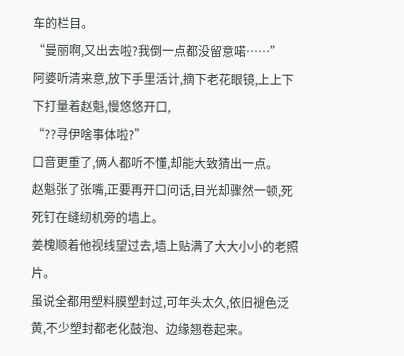车的栏目。
“曼丽啊,又出去啦?我倒一点都没留意喏……”
阿婆听清来意,放下手里活计,摘下老花眼镜,上上下下打量着赵魁,慢悠悠开口,
“??寻伊啥事体啦?”
口音更重了,俩人都听不懂,却能大致猜出一点。
赵魁张了张嘴,正要再开口问话,目光却骤然一顿,死死钉在缝纫机旁的墙上。
姜槐顺着他视线望过去,墙上贴满了大大小小的老照片。
虽说全都用塑料膜塑封过,可年头太久,依旧褪色泛黄,不少塑封都老化鼓泡、边缘翘卷起来。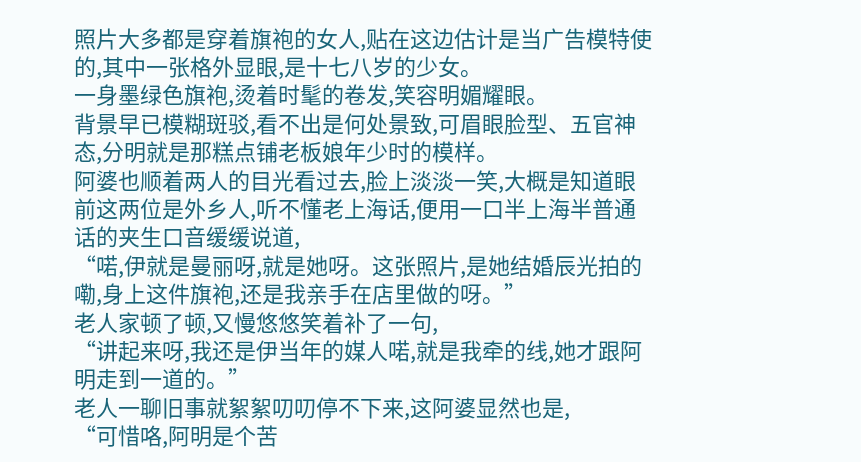照片大多都是穿着旗袍的女人,贴在这边估计是当广告模特使的,其中一张格外显眼,是十七八岁的少女。
一身墨绿色旗袍,烫着时髦的卷发,笑容明媚耀眼。
背景早已模糊斑驳,看不出是何处景致,可眉眼脸型、五官神态,分明就是那糕点铺老板娘年少时的模样。
阿婆也顺着两人的目光看过去,脸上淡淡一笑,大概是知道眼前这两位是外乡人,听不懂老上海话,便用一口半上海半普通话的夹生口音缓缓说道,
“喏,伊就是曼丽呀,就是她呀。这张照片,是她结婚辰光拍的嘞,身上这件旗袍,还是我亲手在店里做的呀。”
老人家顿了顿,又慢悠悠笑着补了一句,
“讲起来呀,我还是伊当年的媒人喏,就是我牵的线,她才跟阿明走到一道的。”
老人一聊旧事就絮絮叨叨停不下来,这阿婆显然也是,
“可惜咯,阿明是个苦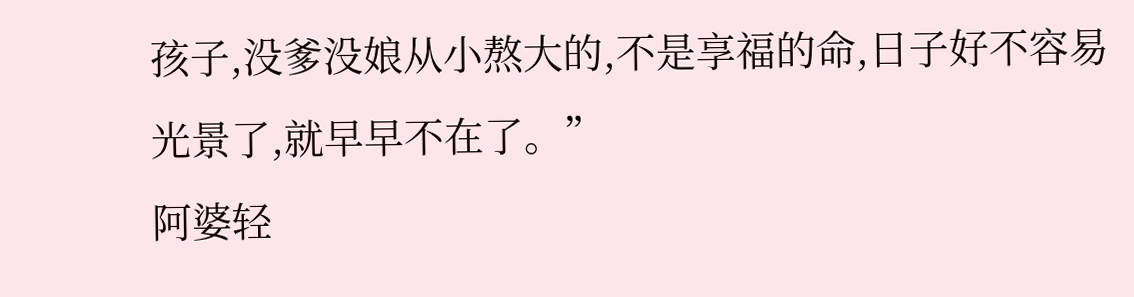孩子,没爹没娘从小熬大的,不是享福的命,日子好不容易光景了,就早早不在了。”
阿婆轻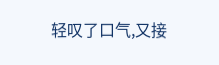轻叹了口气,又接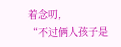着念叨,
“不过俩人孩子是